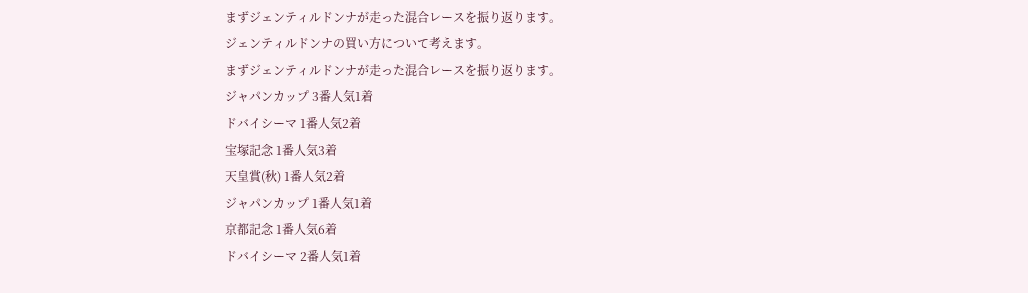まずジェンティルドンナが走った混合レースを振り返ります。
ジェンティルドンナの買い方について考えます。
まずジェンティルドンナが走った混合レースを振り返ります。
ジャパンカップ 3番人気1着
ドバイシーマ 1番人気2着
宝塚記念 1番人気3着
天皇賞(秋) 1番人気2着
ジャパンカップ 1番人気1着
京都記念 1番人気6着
ドバイシーマ 2番人気1着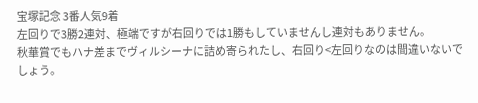宝塚記念 3番人気9着
左回りで3勝2連対、極端ですが右回りでは1勝もしていませんし連対もありません。
秋華賞でもハナ差までヴィルシーナに詰め寄られたし、右回り<左回りなのは間違いないでしょう。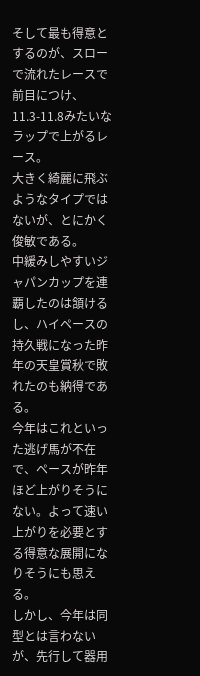そして最も得意とするのが、スローで流れたレースで前目につけ、11.3-11.8みたいなラップで上がるレース。
大きく綺麗に飛ぶようなタイプではないが、とにかく俊敏である。
中緩みしやすいジャパンカップを連覇したのは頷けるし、ハイペースの持久戦になった昨年の天皇賞秋で敗れたのも納得である。
今年はこれといった逃げ馬が不在で、ペースが昨年ほど上がりそうにない。よって速い上がりを必要とする得意な展開になりそうにも思える。
しかし、今年は同型とは言わないが、先行して器用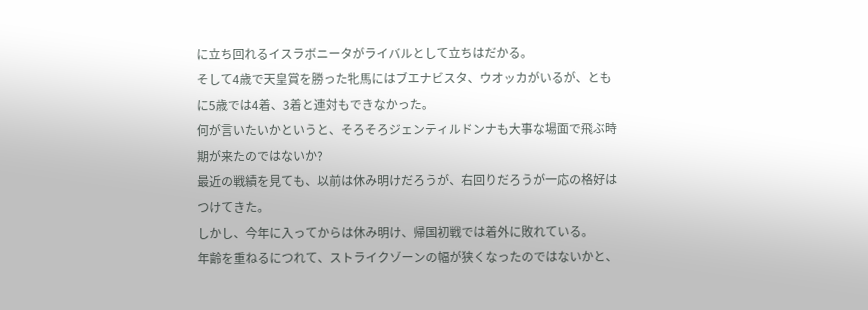に立ち回れるイスラボニータがライバルとして立ちはだかる。
そして4歳で天皇賞を勝った牝馬にはブエナビスタ、ウオッカがいるが、ともに5歳では4着、3着と連対もできなかった。
何が言いたいかというと、そろそろジェンティルドンナも大事な場面で飛ぶ時期が来たのではないか?
最近の戦績を見ても、以前は休み明けだろうが、右回りだろうが一応の格好はつけてきた。
しかし、今年に入ってからは休み明け、帰国初戦では着外に敗れている。
年齢を重ねるにつれて、ストライクゾーンの幅が狭くなったのではないかと、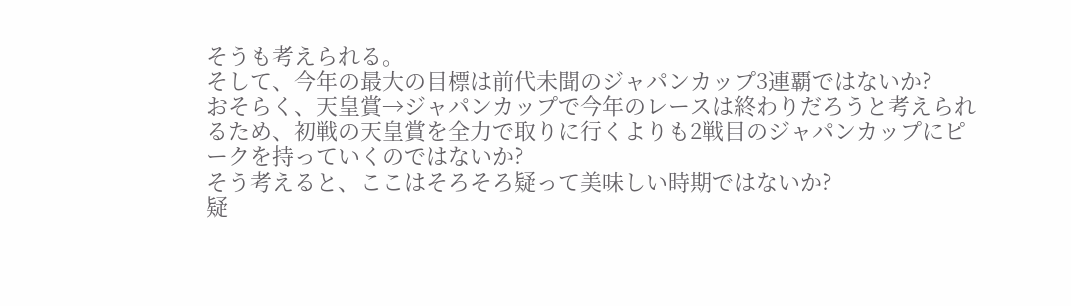そうも考えられる。
そして、今年の最大の目標は前代未聞のジャパンカップ3連覇ではないか?
おそらく、天皇賞→ジャパンカップで今年のレースは終わりだろうと考えられるため、初戦の天皇賞を全力で取りに行くよりも2戦目のジャパンカップにピークを持っていくのではないか?
そう考えると、ここはそろそろ疑って美味しい時期ではないか?
疑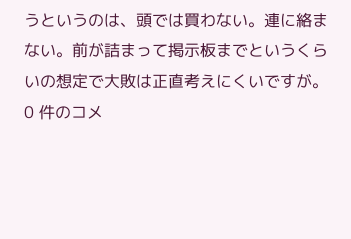うというのは、頭では買わない。連に絡まない。前が詰まって掲示板までというくらいの想定で大敗は正直考えにくいですが。
0 件のコメ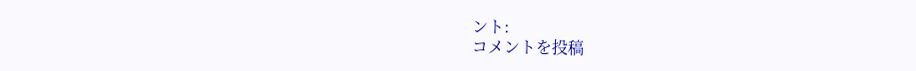ント:
コメントを投稿